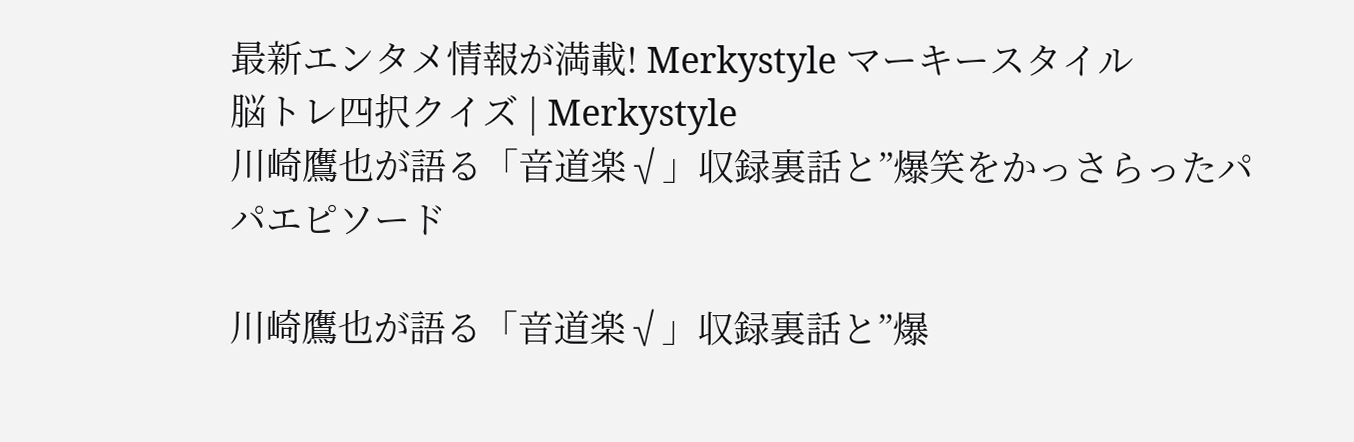最新エンタメ情報が満載! Merkystyle マーキースタイル
脳トレ四択クイズ | Merkystyle
川崎鷹也が語る「音道楽√」収録裏話と”爆笑をかっさらったパパエピソード

川崎鷹也が語る「音道楽√」収録裏話と”爆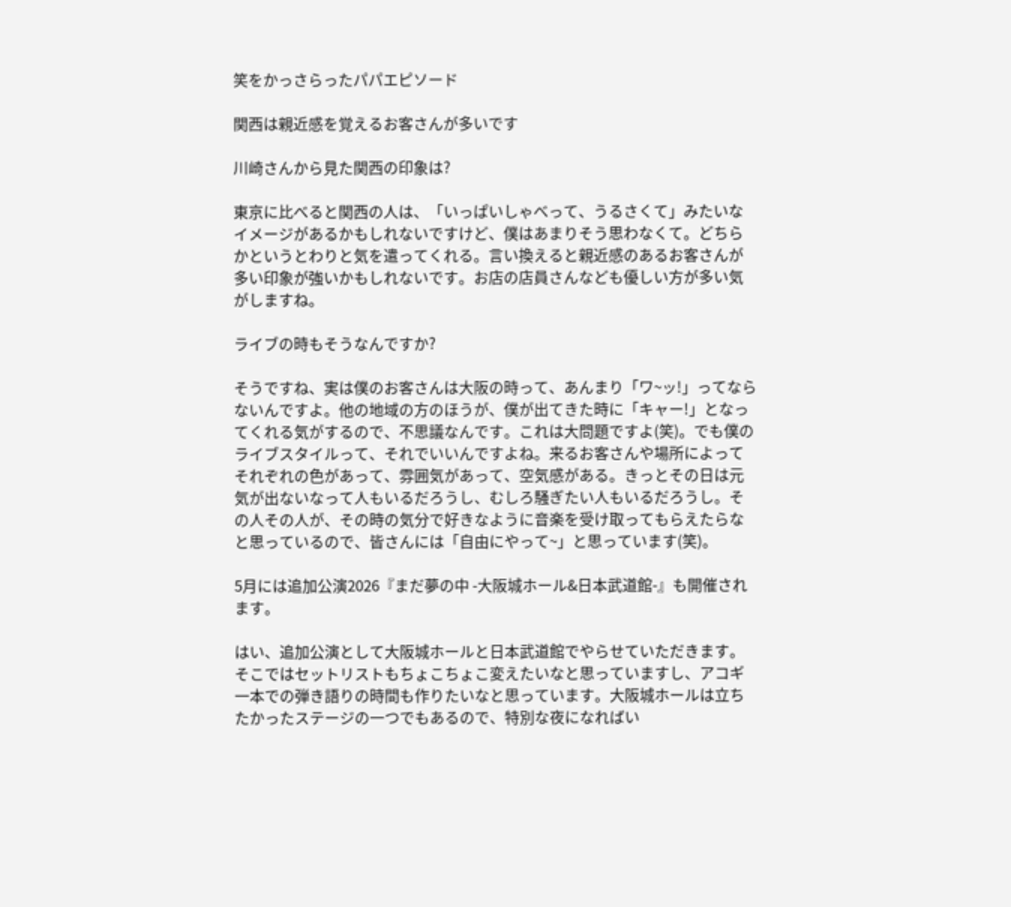笑をかっさらったパパエピソード

関西は親近感を覚えるお客さんが多いです

川崎さんから見た関西の印象は?

東京に比べると関西の人は、「いっぱいしゃべって、うるさくて」みたいなイメージがあるかもしれないですけど、僕はあまりそう思わなくて。どちらかというとわりと気を遣ってくれる。言い換えると親近感のあるお客さんが多い印象が強いかもしれないです。お店の店員さんなども優しい方が多い気がしますね。

ライブの時もそうなんですか?

そうですね、実は僕のお客さんは大阪の時って、あんまり「ワ~ッ!」ってならないんですよ。他の地域の方のほうが、僕が出てきた時に「キャー!」となってくれる気がするので、不思議なんです。これは大問題ですよ(笑)。でも僕のライブスタイルって、それでいいんですよね。来るお客さんや場所によってそれぞれの色があって、雰囲気があって、空気感がある。きっとその日は元気が出ないなって人もいるだろうし、むしろ騒ぎたい人もいるだろうし。その人その人が、その時の気分で好きなように音楽を受け取ってもらえたらなと思っているので、皆さんには「自由にやって~」と思っています(笑)。

5月には追加公演2026『まだ夢の中 -大阪城ホール&日本武道館-』も開催されます。

はい、追加公演として大阪城ホールと日本武道館でやらせていただきます。そこではセットリストもちょこちょこ変えたいなと思っていますし、アコギ一本での弾き語りの時間も作りたいなと思っています。大阪城ホールは立ちたかったステージの一つでもあるので、特別な夜になればい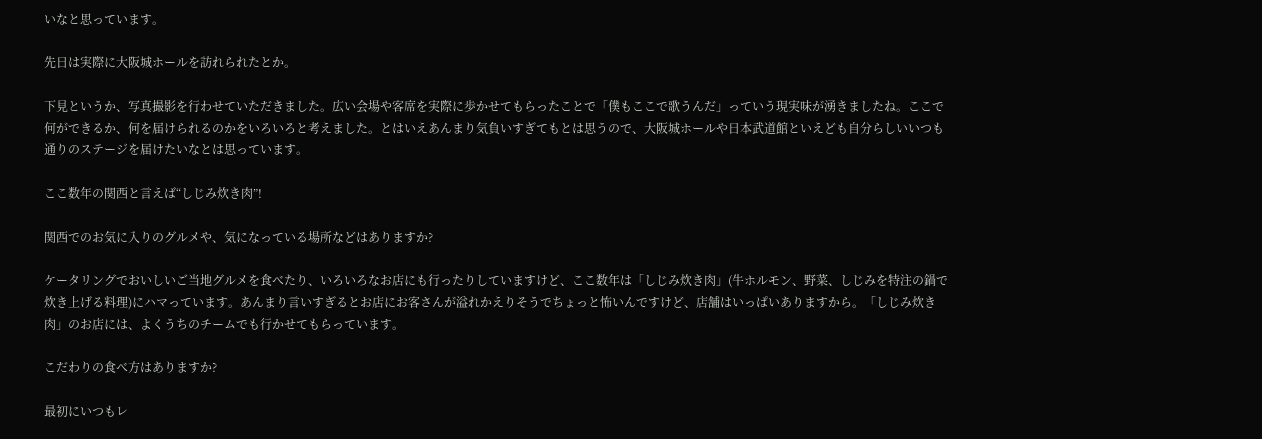いなと思っています。

先日は実際に大阪城ホールを訪れられたとか。

下見というか、写真撮影を行わせていただきました。広い会場や客席を実際に歩かせてもらったことで「僕もここで歌うんだ」っていう現実味が湧きましたね。ここで何ができるか、何を届けられるのかをいろいろと考えました。とはいえあんまり気負いすぎてもとは思うので、大阪城ホールや日本武道館といえども自分らしいいつも通りのステージを届けたいなとは思っています。

ここ数年の関西と言えば“しじみ炊き肉”!

関西でのお気に入りのグルメや、気になっている場所などはありますか?

ケータリングでおいしいご当地グルメを食べたり、いろいろなお店にも行ったりしていますけど、ここ数年は「しじみ炊き肉」(牛ホルモン、野菜、しじみを特注の鍋で炊き上げる料理)にハマっています。あんまり言いすぎるとお店にお客さんが溢れかえりそうでちょっと怖いんですけど、店舗はいっぱいありますから。「しじみ炊き肉」のお店には、よくうちのチームでも行かせてもらっています。

こだわりの食べ方はありますか?

最初にいつもレ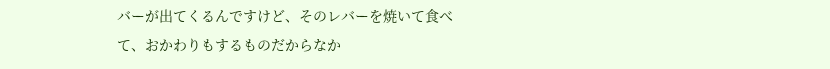バーが出てくるんですけど、そのレバーを焼いて食べて、おかわりもするものだからなか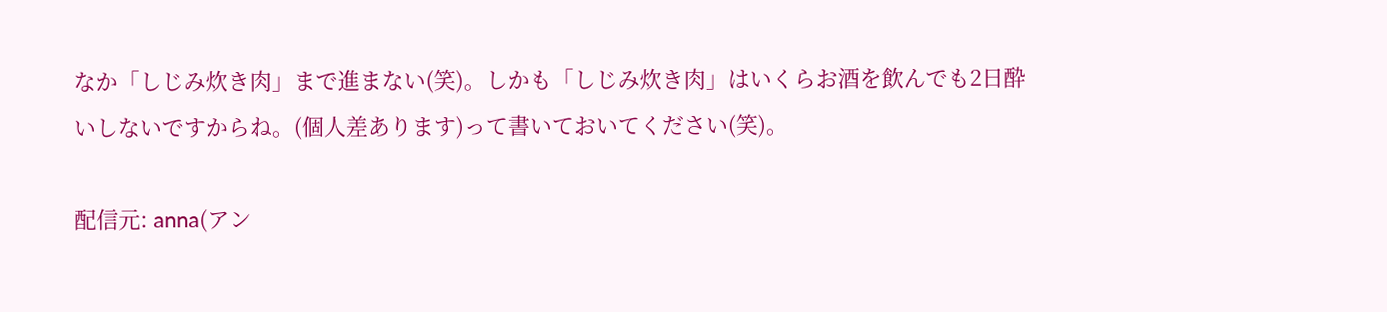なか「しじみ炊き肉」まで進まない(笑)。しかも「しじみ炊き肉」はいくらお酒を飲んでも2日酔いしないですからね。(個人差あります)って書いておいてください(笑)。

配信元: anna(アン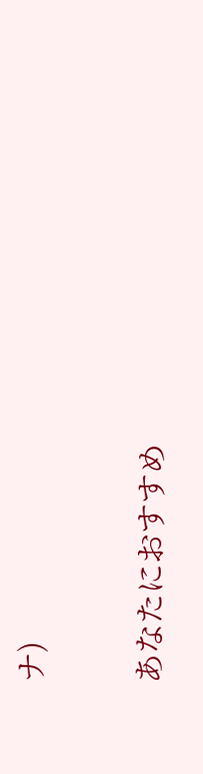ナ)

あなたにおすすめ